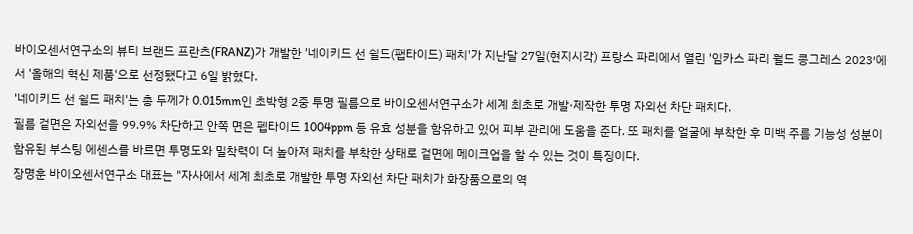바이오센서연구소의 뷰티 브랜드 프란츠(FRANZ)가 개발한 '네이키드 선 쉴드(팹타이드) 패치'가 지난달 27일(현지시각) 프랑스 파리에서 열린 '임카스 파리 월드 콩그레스 2023′에서 '올해의 혁신 제품'으로 선정됐다고 6일 밝혔다.
'네이키드 선 쉴드 패치'는 총 두께가 0.015mm인 초박형 2중 투명 필름으로 바이오센서연구소가 세계 최초로 개발·제작한 투명 자외선 차단 패치다.
필름 겉면은 자외선을 99.9% 차단하고 안쪽 면은 펩타이드 1004ppm 등 유효 성분을 함유하고 있어 피부 관리에 도움을 준다. 또 패치를 얼굴에 부착한 후 미백 주름 기능성 성분이 함유된 부스팅 에센스를 바르면 투명도와 밀착력이 더 높아져 패치를 부착한 상태로 겉면에 메이크업을 할 수 있는 것이 특징이다.
장명훈 바이오센서연구소 대표는 "자사에서 세계 최초로 개발한 투명 자외선 차단 패치가 화장품으로의 역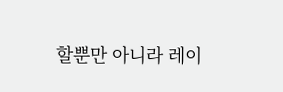할뿐만 아니라 레이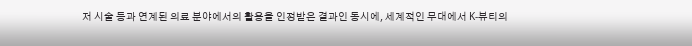저 시술 등과 연계된 의료 분야에서의 활용을 인정받은 결과인 동시에, 세계적인 무대에서 K-뷰티의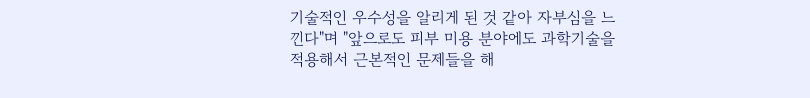기술적인 우수성을 알리게 된 것 같아 자부심을 느낀다"며 "앞으로도 피부 미용 분야에도 과학기술을 적용해서 근본적인 문제들을 해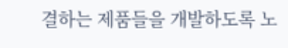결하는 제품들을 개발하도록 노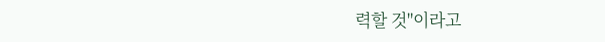력할 것"이라고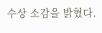수상 소감을 밝혔다.